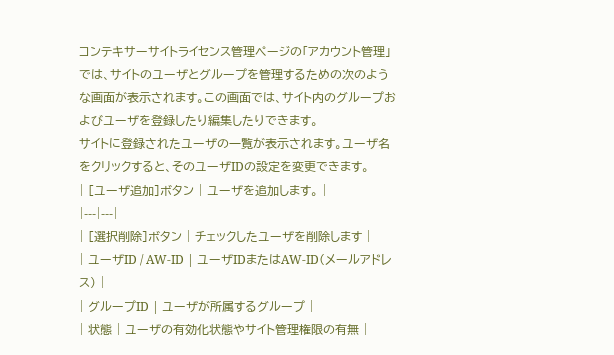コンテキサーサイトライセンス管理ページの「アカウント管理」では、サイトのユーザとグループを管理するための次のような画面が表示されます。この画面では、サイト内のグループおよびユーザを登録したり編集したりできます。
サイトに登録されたユーザの一覧が表示されます。ユーザ名をクリックすると、そのユーザIDの設定を変更できます。
| [ユーザ追加]ボタン | ユーザを追加します。 |
|---|---|
| [選択削除]ボタン | チェックしたユーザを削除します |
| ユーザID / AW-ID | ユーザIDまたはAW-ID(メールアドレス) |
| グループID | ユーザが所属するグループ |
| 状態 | ユーザの有効化状態やサイト管理権限の有無 |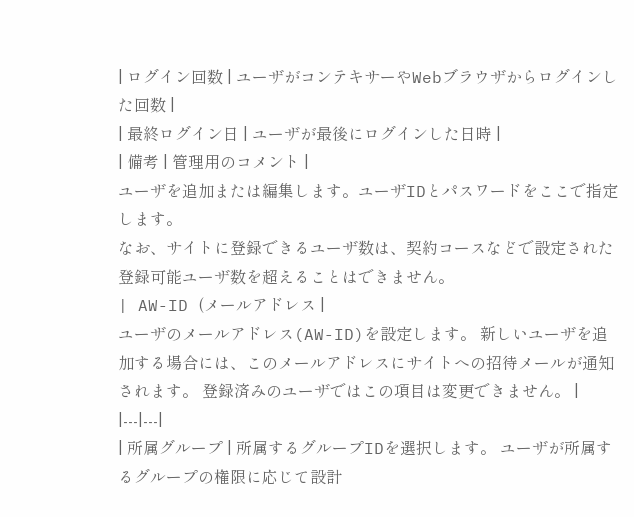| ログイン回数 | ユーザがコンテキサーやWebブラウザからログインした回数 |
| 最終ログイン日 | ユーザが最後にログインした日時 |
| 備考 | 管理用のコメント |
ユーザを追加または編集します。ユーザIDとパスワードをここで指定します。
なお、サイトに登録できるユーザ数は、契約コースなどで設定された登録可能ユーザ数を超えることはできません。
| AW-ID (メールアドレス |
ユーザのメールアドレス(AW-ID)を設定します。 新しいユーザを追加する場合には、このメールアドレスにサイトへの招待メールが通知されます。 登録済みのユーザではこの項目は変更できません。 |
|---|---|
| 所属グループ | 所属するグループIDを選択します。 ユーザが所属するグループの権限に応じて設計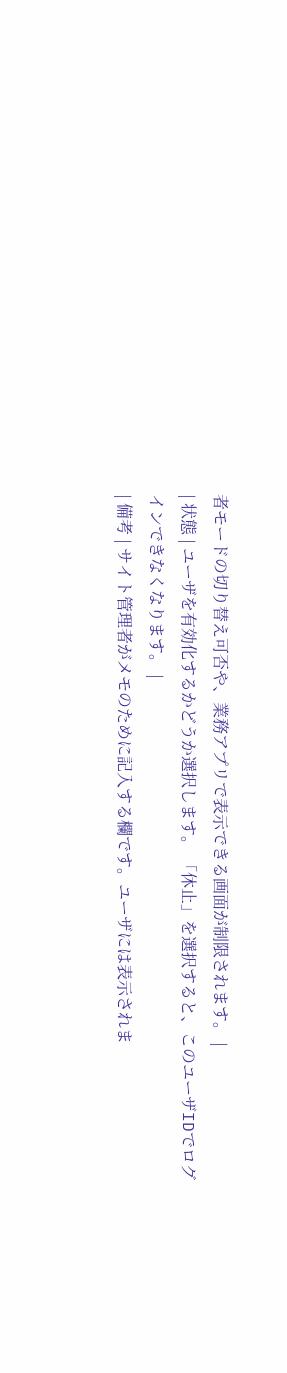者モードの切り替え可否や、業務アプリで表示できる画面が制限されます。 |
| 状態 | ユーザを有効化するかどうか選択します。 「休止」を選択すると、このユーザIDでログインできなくなります。 |
| 備考 | サイト管理者がメモのために記入する欄です。ユーザには表示されま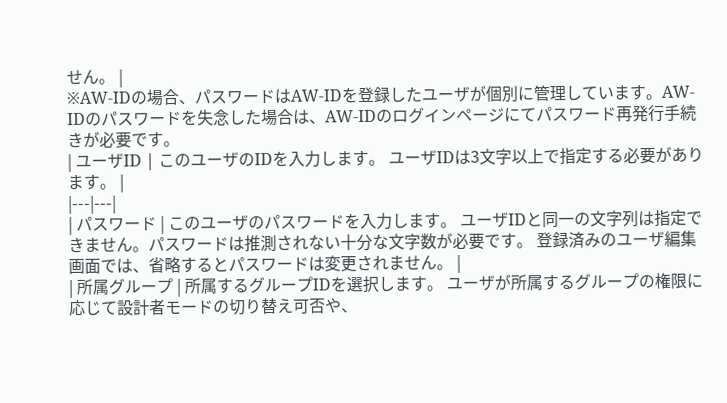せん。 |
※AW-IDの場合、パスワードはAW-IDを登録したユーザが個別に管理しています。AW-IDのパスワードを失念した場合は、AW-IDのログインページにてパスワード再発行手続きが必要です。
| ユーザID | このユーザのIDを入力します。 ユーザIDは3文字以上で指定する必要があります。 |
|---|---|
| パスワード | このユーザのパスワードを入力します。 ユーザIDと同一の文字列は指定できません。パスワードは推測されない十分な文字数が必要です。 登録済みのユーザ編集画面では、省略するとパスワードは変更されません。 |
| 所属グループ | 所属するグループIDを選択します。 ユーザが所属するグループの権限に応じて設計者モードの切り替え可否や、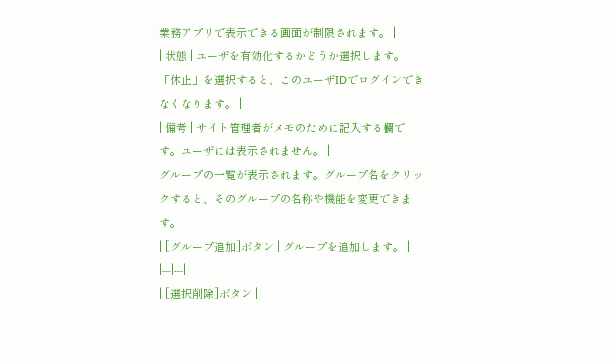業務アプリで表示できる画面が制限されます。 |
| 状態 | ユーザを有効化するかどうか選択します。 「休止」を選択すると、このユーザIDでログインできなくなります。 |
| 備考 | サイト管理者がメモのために記入する欄です。ユーザには表示されません。 |
グループの一覧が表示されます。グループ名をクリックすると、そのグループの名称や機能を変更できます。
| [グループ追加]ボタン | グループを追加します。 |
|---|---|
| [選択削除]ボタン |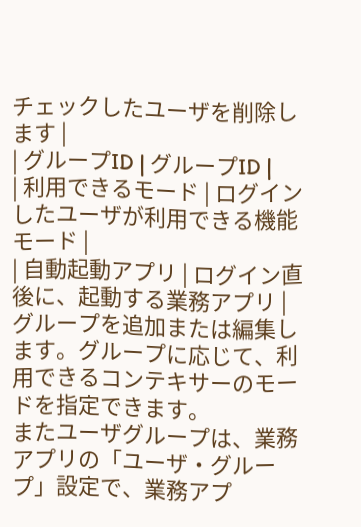チェックしたユーザを削除します |
| グループID | グループID |
| 利用できるモード | ログインしたユーザが利用できる機能モード |
| 自動起動アプリ | ログイン直後に、起動する業務アプリ |
グループを追加または編集します。グループに応じて、利用できるコンテキサーのモードを指定できます。
またユーザグループは、業務アプリの「ユーザ・グループ」設定で、業務アプ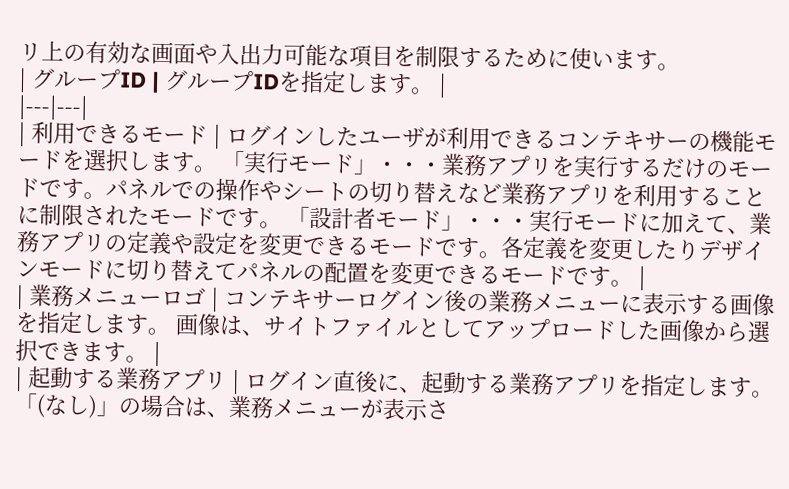リ上の有効な画面や入出力可能な項目を制限するために使います。
| グループID | グループIDを指定します。 |
|---|---|
| 利用できるモード | ログインしたユーザが利用できるコンテキサーの機能モードを選択します。 「実行モード」・・・業務アプリを実行するだけのモードです。パネルでの操作やシートの切り替えなど業務アプリを利用することに制限されたモードです。 「設計者モード」・・・実行モードに加えて、業務アプリの定義や設定を変更できるモードです。各定義を変更したりデザインモードに切り替えてパネルの配置を変更できるモードです。 |
| 業務メニューロゴ | コンテキサーログイン後の業務メニューに表示する画像を指定します。 画像は、サイトファイルとしてアップロードした画像から選択できます。 |
| 起動する業務アプリ | ログイン直後に、起動する業務アプリを指定します。 「(なし)」の場合は、業務メニューが表示さ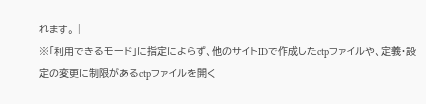れます。 |
※「利用できるモード」に指定によらず、他のサイトIDで作成したctpファイルや、定義・設定の変更に制限があるctpファイルを開く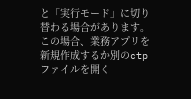と「実行モード」に切り替わる場合があります。この場合、業務アプリを新規作成するか別のctpファイルを開く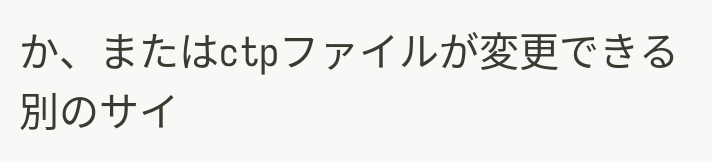か、またはctpファイルが変更できる別のサイ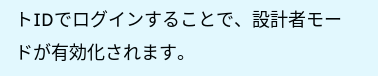トIDでログインすることで、設計者モードが有効化されます。